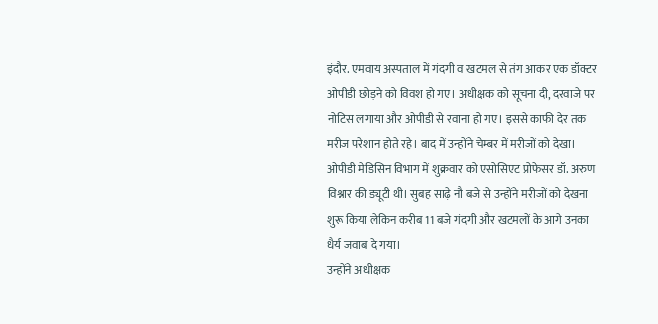इंदौर. एमवाय अस्पताल में गंदगी व खटमल से तंग आकर एक डॉक्टर ओपीडी छोड़ने को विवश हो गए। अधीक्षक को सूचना दी, दरवाजे पर नोटिस लगाया और ओपीडी से रवाना हो गए। इससे काफी देर तक मरीज परेशान होते रहे। बाद में उन्होंने चेम्बर में मरीजों को देखा।
ओपीडी मेडिसिन विभाग में शुक्रवार को एसोसिएट प्रोफेसर डॉ. अरुण विश्नार की ड्यूटी थी। सुबह साढ़े नौ बजे से उन्होंने मरीजों को देखना शुरू किया लेकिन करीब 11 बजे गंदगी और खटमलों के आगे उनका धैर्य जवाब दे गया।
उन्होंने अधीक्षक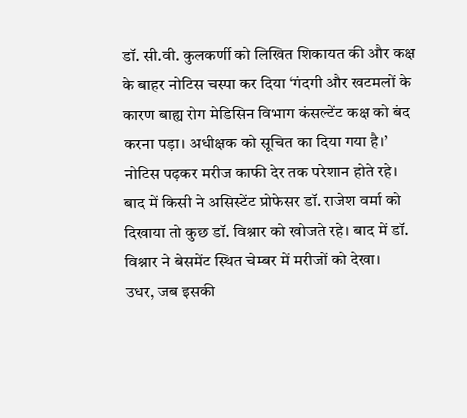डॉ. सी.वी. कुलकर्णी को लिखित शिकायत की और कक्ष के बाहर नोटिस चस्पा कर दिया ‘गंदगी और खटमलों के कारण बाह्य रोग मेडिसिन विभाग कंसल्टेंट कक्ष को बंद करना पड़ा। अधीक्षक को सूचित का दिया गया है।’
नोटिस पढ़कर मरीज काफी देर तक परेशान होते रहे। बाद में किसी ने असिस्टेंट प्रोफेसर डॉ. राजेश वर्मा को दिखाया तो कुछ डॉ. विश्नार को खोजते रहे। बाद में डॉ. विश्नार ने बेसमेंट स्थित चेम्बर में मरीजों को देखा।
उधर, जब इसकी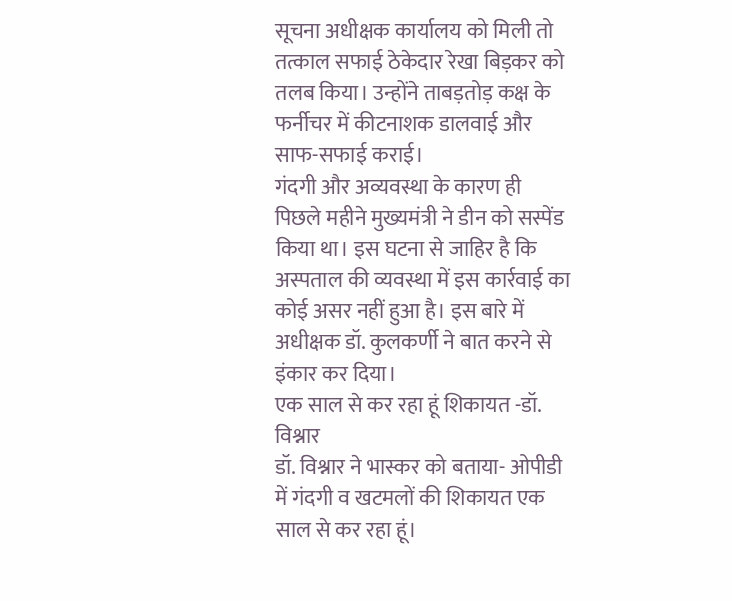सूचना अधीक्षक कार्यालय को मिली तो तत्काल सफाई ठेकेदार रेखा बिड़कर को तलब किया। उन्होंने ताबड़तोड़ कक्ष के फर्नीचर में कीटनाशक डालवाई और साफ-सफाई कराई।
गंदगी और अव्यवस्था के कारण ही पिछले महीने मुख्यमंत्री ने डीन को सस्पेंड किया था। इस घटना से जाहिर है कि अस्पताल की व्यवस्था में इस कार्रवाई का कोई असर नहीं हुआ है। इस बारे में अधीक्षक डॉ. कुलकर्णी ने बात करने से इंकार कर दिया।
एक साल से कर रहा हूं शिकायत -डॉ. विश्नार
डॉ. विश्नार ने भास्कर को बताया- ओपीडी में गंदगी व खटमलों की शिकायत एक साल से कर रहा हूं।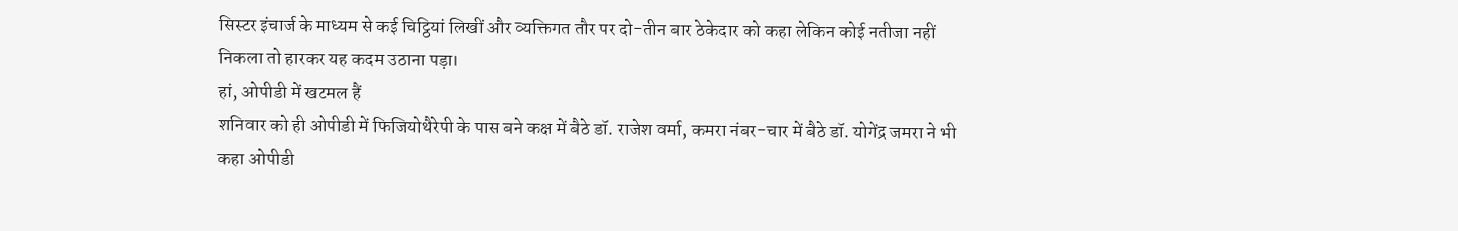सिस्टर इंचार्ज के माध्यम से कई चिट्ठियां लिखीं और व्यक्तिगत तौर पर दो-तीन बार ठेकेदार को कहा लेकिन कोई नतीजा नहीं निकला तो हारकर यह कदम उठाना पड़ा।
हां, ओपीडी में खटमल हैं
शनिवार को ही ओपीडी में फिजियोथैरेपी के पास बने कक्ष में बैठे डॉ. राजेश वर्मा, कमरा नंबर-चार में बैठे डॉ. योगेंद्र जमरा ने भी कहा ओपीडी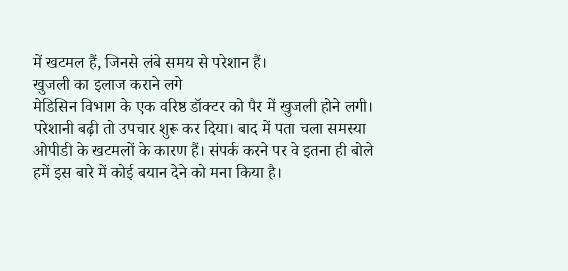में खटमल हैं, जिनसे लंबे समय से परेशान हैं।
खुजली का इलाज कराने लगे
मेडिसिन विभाग के एक वरिष्ठ डॉक्टर को पैर में खुजली होने लगी। परेशानी बढ़ी तो उपचार शुरू कर दिया। बाद में पता चला समस्या ओपीडी के खटमलों के कारण हैं। संपर्क करने पर वे इतना ही बोले हमें इस बारे में कोई बयान देने को मना किया है।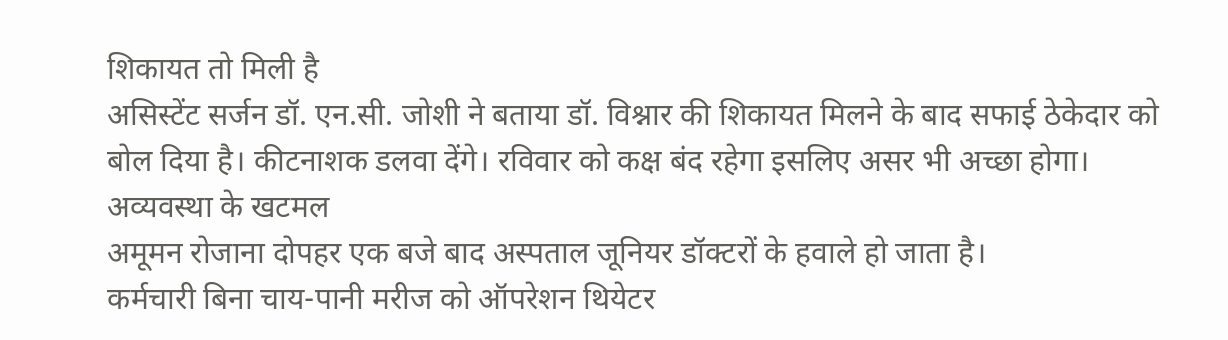शिकायत तो मिली है
असिस्टेंट सर्जन डॉ. एन.सी. जोशी ने बताया डॉ. विश्नार की शिकायत मिलने के बाद सफाई ठेकेदार को बोल दिया है। कीटनाशक डलवा देंगे। रविवार को कक्ष बंद रहेगा इसलिए असर भी अच्छा होगा।
अव्यवस्था के खटमल
अमूमन रोजाना दोपहर एक बजे बाद अस्पताल जूनियर डॉक्टरों के हवाले हो जाता है।
कर्मचारी बिना चाय-पानी मरीज को ऑपरेशन थियेटर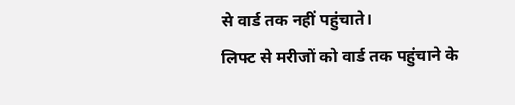से वार्ड तक नहीं पहुंचाते।
लिफ्ट से मरीजों को वार्ड तक पहुंचाने के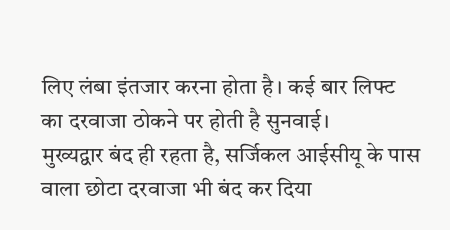लिए लंबा इंतजार करना होता है। कई बार लिफ्ट का दरवाजा ठोकने पर होती है सुनवाई।
मुख्यद्वार बंद ही रहता है, सर्जिकल आईसीयू के पास वाला छोटा दरवाजा भी बंद कर दिया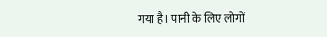गया है। पानी के लिए लोगों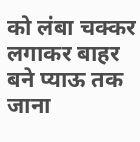को लंबा चक्कर लगाकर बाहर बने प्याऊ तक जाना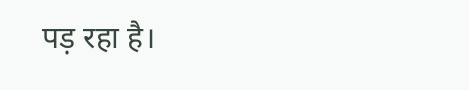पड़ रहा है।